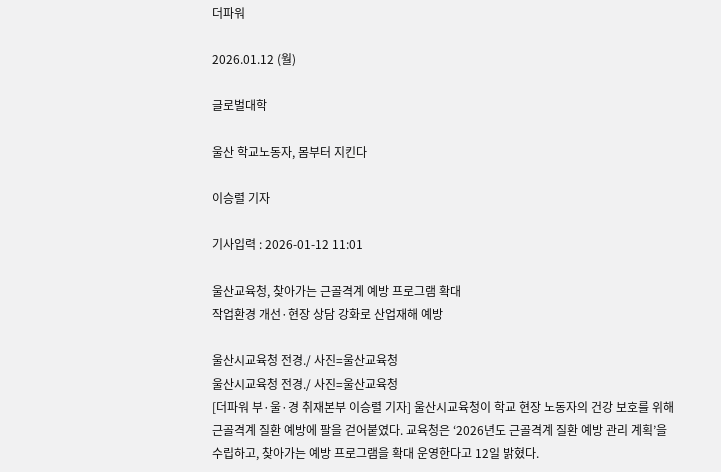더파워

2026.01.12 (월)

글로벌대학

울산 학교노동자, 몸부터 지킨다

이승렬 기자

기사입력 : 2026-01-12 11:01

울산교육청, 찾아가는 근골격계 예방 프로그램 확대
작업환경 개선·현장 상담 강화로 산업재해 예방

울산시교육청 전경./ 사진=울산교육청
울산시교육청 전경./ 사진=울산교육청
[더파워 부·울·경 취재본부 이승렬 기자] 울산시교육청이 학교 현장 노동자의 건강 보호를 위해 근골격계 질환 예방에 팔을 걷어붙였다. 교육청은 ‘2026년도 근골격계 질환 예방 관리 계획’을 수립하고, 찾아가는 예방 프로그램을 확대 운영한다고 12일 밝혔다.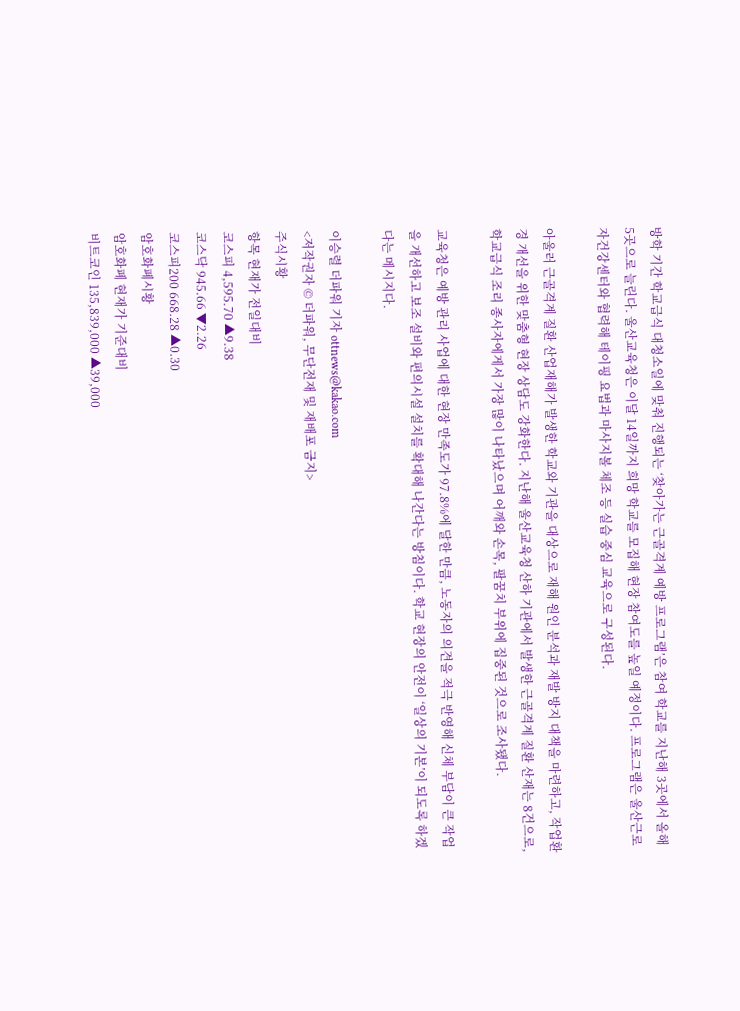방학 기간 학교급식 대청소일에 맞춰 진행되는 ‘찾아가는 근골격계 예방 프로그램’은 참여 학교를 지난해 3곳에서 올해 5곳으로 늘린다. 울산교육청은 이달 14일까지 희망 학교를 모집해 현장 참여도를 높일 예정이다. 프로그램은 울산근로자건강센터와 협력해 테이핑 요법과 마사지볼 체조 등 실습 중심 교육으로 구성된다.

아울러 근골격계 질환 산업재해가 발생한 학교와 기관을 대상으로 재해 원인 분석과 재발 방지 대책을 마련하고, 작업환경 개선을 위한 맞춤형 현장 상담도 강화한다. 지난해 울산교육청 산하 기관에서 발생한 근골격계 질환 산재는 8건으로, 학교급식 조리 종사자에게서 가장 많이 나타났으며 어깨와 손목, 팔꿈치 부위에 집중된 것으로 조사됐다.

교육청은 예방 관리 사업에 대한 현장 만족도가 97.8%에 달한 만큼, 노동자의 의견을 적극 반영해 신체 부담이 큰 작업을 개선하고 보조 설비와 편의시설 설치를 확대해 나간다는 방침이다. 학교 현장의 안전이 ‘일상의 기본’이 되도록 하겠다는 메시지다.

이승렬 더파워 기자 ottnews@kakao.com
<저작권자 © 더파워, 무단전재 및 재배포 금지>
주식시황
항목 현재가 전일대비
코스피 4,595.70 ▲9.38
코스닥 945.66 ▼2.26
코스피200 668.28 ▲0.30
암호화폐시황
암호화폐 현재가 기준대비
비트코인 135,839,000 ▲39,000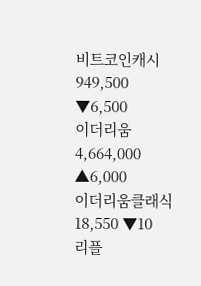비트코인캐시 949,500 ▼6,500
이더리움 4,664,000 ▲6,000
이더리움클래식 18,550 ▼10
리플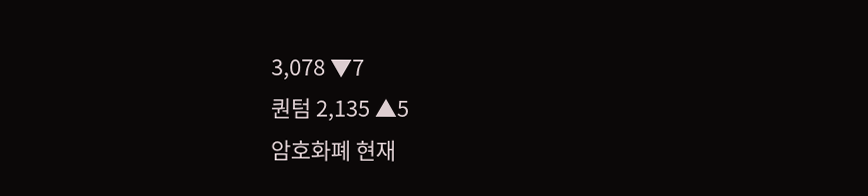3,078 ▼7
퀀텀 2,135 ▲5
암호화폐 현재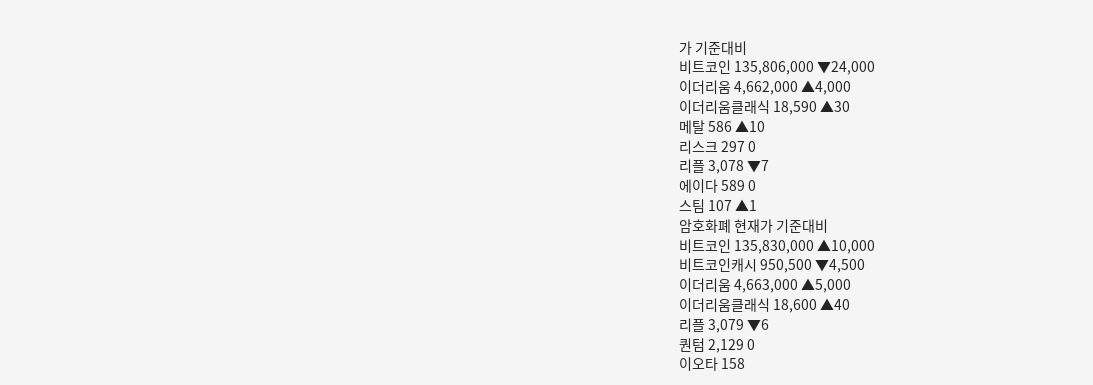가 기준대비
비트코인 135,806,000 ▼24,000
이더리움 4,662,000 ▲4,000
이더리움클래식 18,590 ▲30
메탈 586 ▲10
리스크 297 0
리플 3,078 ▼7
에이다 589 0
스팀 107 ▲1
암호화폐 현재가 기준대비
비트코인 135,830,000 ▲10,000
비트코인캐시 950,500 ▼4,500
이더리움 4,663,000 ▲5,000
이더리움클래식 18,600 ▲40
리플 3,079 ▼6
퀀텀 2,129 0
이오타 158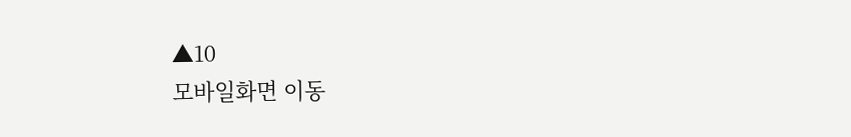▲10
모바일화면 이동